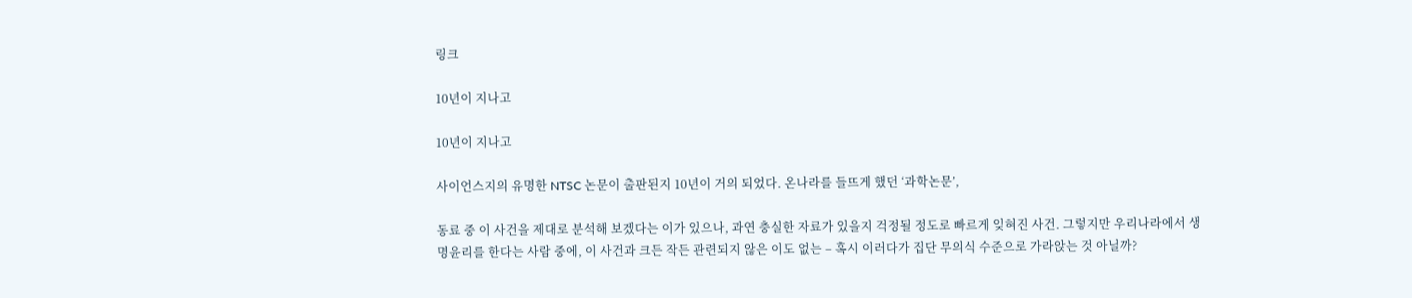링크

10년이 지나고

10년이 지나고

사이언스지의 유명한 NTSC 논문이 출판된지 10년이 거의 되었다. 온나라를 들뜨게 했던 ‘과학논문’,

동료 중 이 사건을 제대로 분석해 보겠다는 이가 있으나, 과연 충실한 자료가 있을지 걱정될 정도로 빠르게 잊혀진 사건. 그렇지만 우리나라에서 생명윤리를 한다는 사람 중에, 이 사건과 크든 작든 관련되지 않은 이도 없는 – 혹시 이러다가 집단 무의식 수준으로 가라앉는 것 아닐까?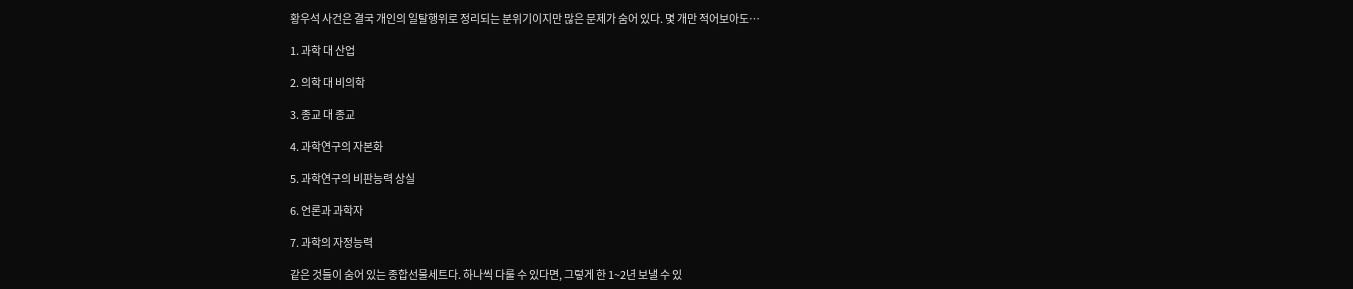황우석 사건은 결국 개인의 일탈행위로 정리되는 분위기이지만 많은 문제가 숨어 있다. 몇 개만 적어보아도…

1. 과학 대 산업

2. 의학 대 비의학

3. 종교 대 종교

4. 과학연구의 자본화

5. 과학연구의 비판능력 상실

6. 언론과 과학자

7. 과학의 자정능력

같은 것들이 숨어 있는 종합선물세트다. 하나씩 다룰 수 있다면, 그렇게 한 1~2년 보낼 수 있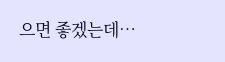으면 좋겠는데…